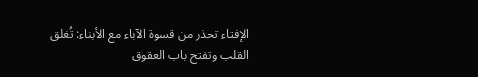الإفتاء تحذر من قسوة الآباء مع الأبناء: تُغلق القلب وتفتح باب العقوق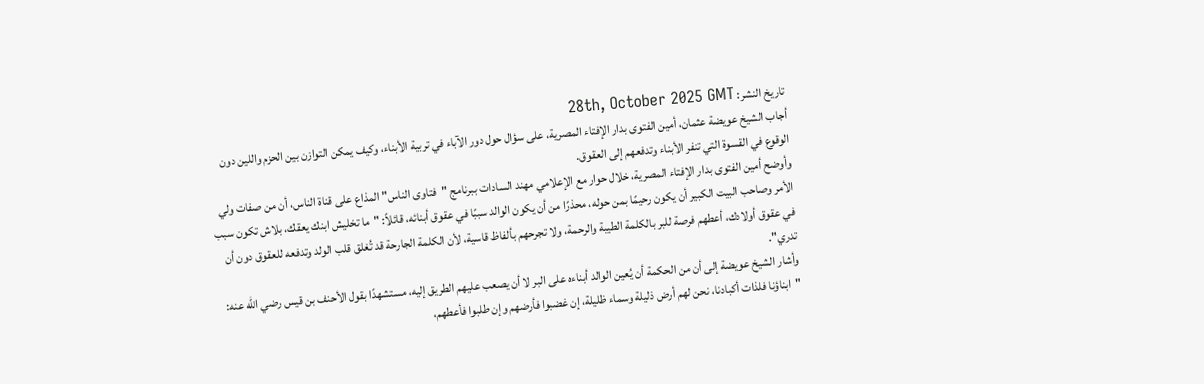تاريخ النشر: 28th, October 2025 GMT
أجاب الشيخ عويضة عثمان، أمين الفتوى بدار الإفتاء المصرية، على سؤال حول دور الآباء في تربية الأبناء، وكيف يمكن التوازن بين الحزم واللين دون الوقوع في القسوة التي تنفر الأبناء وتدفعهم إلى العقوق.
وأوضح أمين الفتوى بدار الإفتاء المصرية، خلال حوار مع الإعلامي مهند السادات ببرنامج "فتاوى الناس" المذاع على قناة الناس، أن من صفات ولي الأمر وصاحب البيت الكبير أن يكون رحيمًا بمن حوله، محذرًا من أن يكون الوالد سببًا في عقوق أبنائه، قائلاً: "ما تخليش ابنك يعقك، بلاش تكون سبب في عقوق أولادك، أعطهم فرصة للبر بالكلمة الطيبة والرحمة، ولا تجرحهم بألفاظ قاسية، لأن الكلمة الجارحة قد تُغلق قلب الولد وتدفعه للعقوق دون أن تدري".
وأشار الشيخ عويضة إلى أن من الحكمة أن يُعين الوالد أبناءه على البر لا أن يصعب عليهم الطريق إليه، مستشهدًا بقول الأحنف بن قيس رضي الله عنه: "ابناؤنا فلذات أكبادنا، نحن لهم أرض ذليلة وسماء ظليلة، إن غضبوا فأرضهم وإن طلبوا فأعطهم،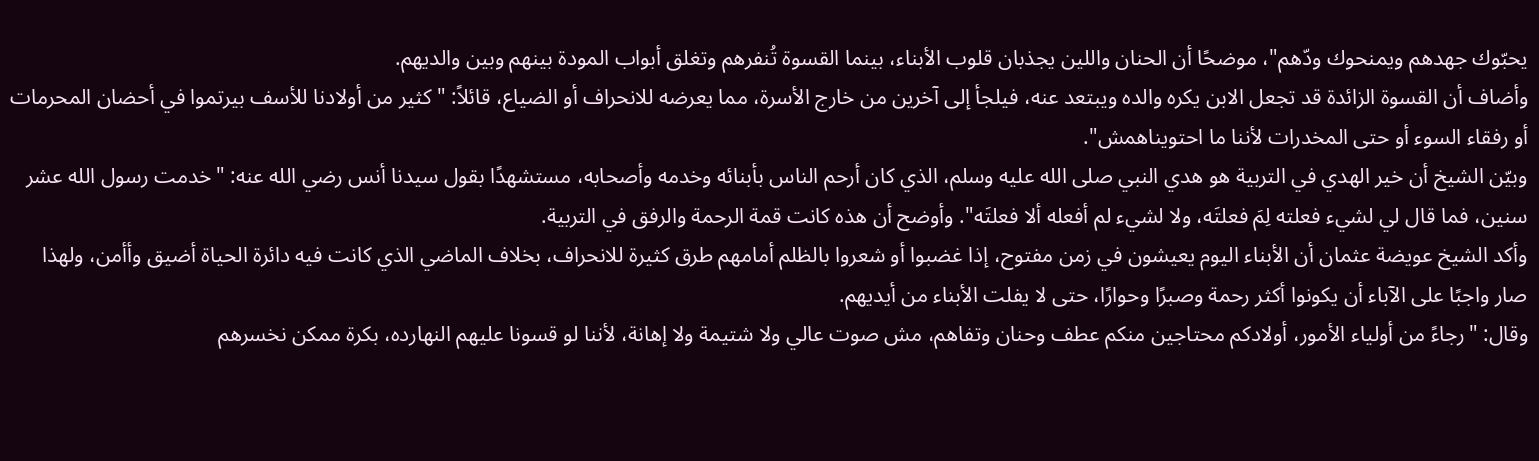يحبّوك جهدهم ويمنحوك ودّهم"، موضحًا أن الحنان واللين يجذبان قلوب الأبناء، بينما القسوة تُنفرهم وتغلق أبواب المودة بينهم وبين والديهم.
وأضاف أن القسوة الزائدة قد تجعل الابن يكره والده ويبتعد عنه، فيلجأ إلى آخرين من خارج الأسرة، مما يعرضه للانحراف أو الضياع، قائلاً: "كثير من أولادنا للأسف بيرتموا في أحضان المحرمات أو رفقاء السوء أو حتى المخدرات لأننا ما احتويناهمش".
وبيّن الشيخ أن خير الهدي في التربية هو هدي النبي صلى الله عليه وسلم، الذي كان أرحم الناس بأبنائه وخدمه وأصحابه، مستشهدًا بقول سيدنا أنس رضي الله عنه: "خدمت رسول الله عشر سنين، فما قال لي لشيء فعلته لِمَ فعلتَه، ولا لشيء لم أفعله ألا فعلتَه". وأوضح أن هذه كانت قمة الرحمة والرفق في التربية.
وأكد الشيخ عويضة عثمان أن الأبناء اليوم يعيشون في زمن مفتوح، إذا غضبوا أو شعروا بالظلم أمامهم طرق كثيرة للانحراف، بخلاف الماضي الذي كانت فيه دائرة الحياة أضيق وأأمن، ولهذا صار واجبًا على الآباء أن يكونوا أكثر رحمة وصبرًا وحوارًا، حتى لا يفلت الأبناء من أيديهم.
وقال: "رجاءً من أولياء الأمور، أولادكم محتاجين منكم عطف وحنان وتفاهم، مش صوت عالي ولا شتيمة ولا إهانة، لأننا لو قسونا عليهم النهارده، بكرة ممكن نخسرهم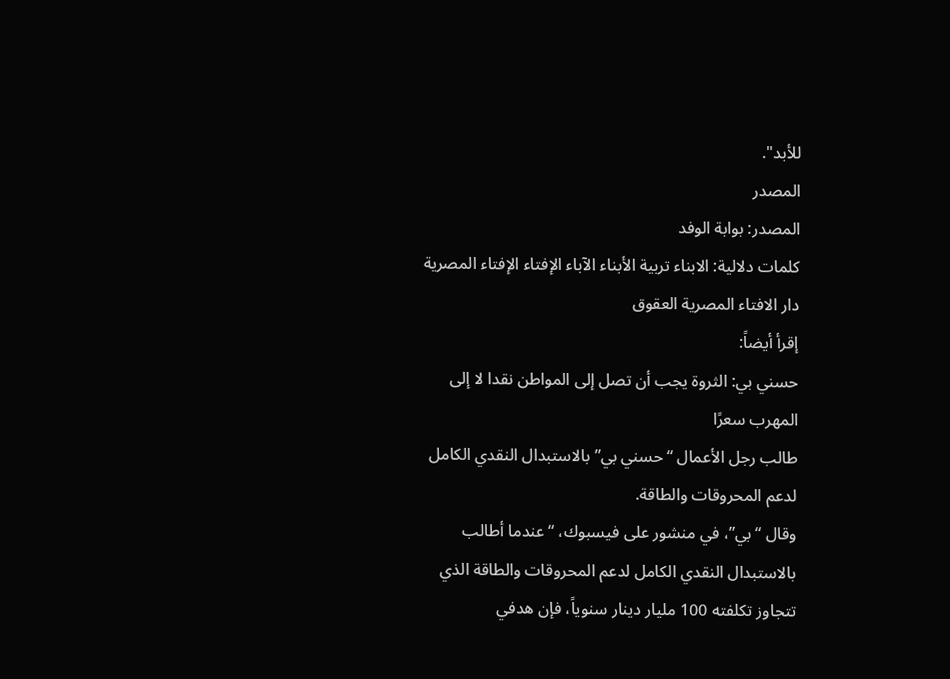للأبد".
المصدر
المصدر: بوابة الوفد
كلمات دلالية: الابناء تربية الأبناء الآباء الإفتاء الإفتاء المصرية دار الافتاء المصرية العقوق
إقرأ أيضاً:
حسني بي: الثروة يجب أن تصل إلى المواطن نقدا لا إلى المهرب سعرًا
طالب رجل الأعمال “حسني بي” بالاستبدال النقدي الكامل لدعم المحروقات والطاقة.
وقال “بي”، في منشور على فيسبوك، “عندما أطالب بالاستبدال النقدي الكامل لدعم المحروقات والطاقة الذي تتجاوز تكلفته 100 مليار دينار سنوياً، فإن هدفي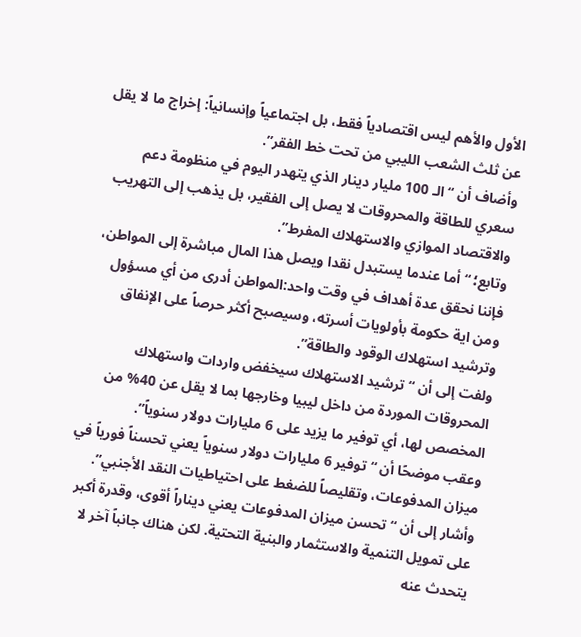الأول والأهم ليس اقتصادياً فقط، بل اجتماعياً وإنسانياً: إخراج ما لا يقل عن ثلث الشعب الليبي من تحت خط الفقر”.
وأضاف أن “الـ 100 مليار دينار الذي يتهدر اليوم في منظومة دعم سعري للطاقة والمحروقات لا يصل إلى الفقير، بل يذهب إلى التهريب والاقتصاد الموازي والاستهلاك المفرط”.
وتابع؛ “أما عندما يستبدل نقدا ويصل هذا المال مباشرة إلى المواطن، فإننا نحقق عدة أهداف في وقت واحد:المواطن أدرى من أي مسؤول ومن اية حكومة بأولويات أسرته، وسيصبح أكثر حرصاً على الإنفاق وترشيد استهلاك الوقود والطاقة”.
ولفت إلى أن “ترشيد الاستهلاك سيخفض واردات واستهلاك المحروقات الموردة من داخل ليبيا وخارجها بما لا يقل عن 40% من المخصص لها، أي توفير ما يزيد على 6 مليارات دولار سنوياً”.
وعقب موضحًا أن “توفير 6 مليارات دولار سنوياً يعني تحسناً فورياً في ميزان المدفوعات، وتقليصاً للضغط على احتياطيات النقد الأجنبي”.
وأشار إلى أن “تحسن ميزان المدفوعات يعني ديناراً أقوى، وقدرة أكبر على تمويل التنمية والاستثمار والبنية التحتية. لكن هناك جانباً آخر لا يتحدث عنه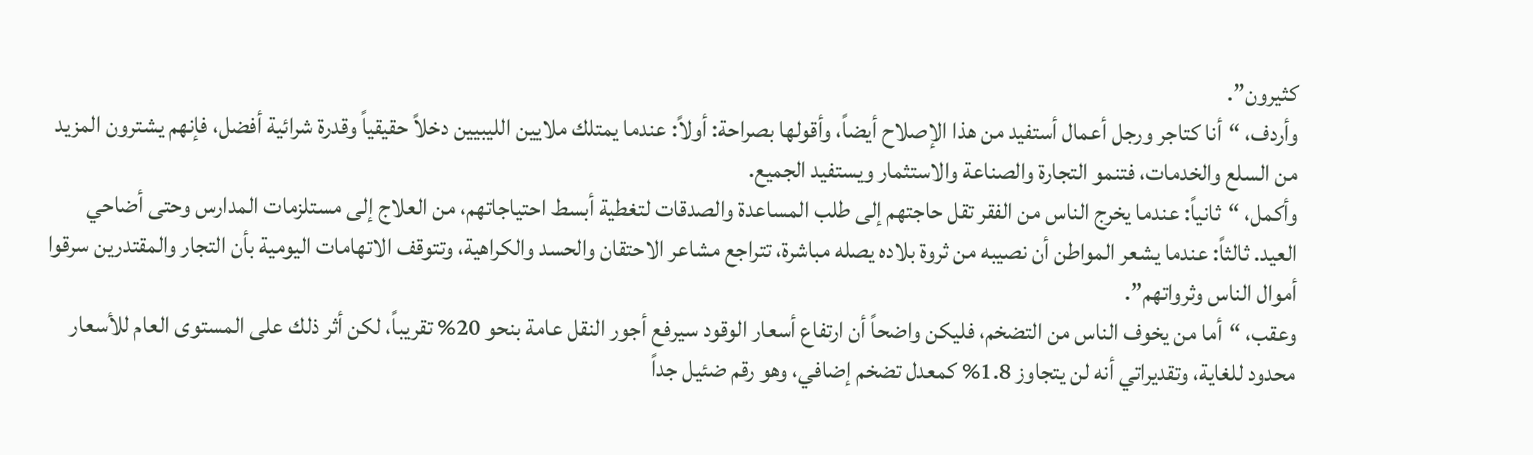كثيرون”.
وأردف، “أنا كتاجر ورجل أعمال أستفيد من هذا الإصلاح أيضاً، وأقولها بصراحة: أولاً: عندما يمتلك ملايين الليبيين دخلاً حقيقياً وقدرة شرائية أفضل، فإنهم يشترون المزيد من السلع والخدمات، فتنمو التجارة والصناعة والاستثمار ويستفيد الجميع.
وأكمل، “ثانياً: عندما يخرج الناس من الفقر تقل حاجتهم إلى طلب المساعدة والصدقات لتغطية أبسط احتياجاتهم، من العلاج إلى مستلزمات المدارس وحتى أضاحي العيد. ثالثاً: عندما يشعر المواطن أن نصيبه من ثروة بلاده يصله مباشرة، تتراجع مشاعر الاحتقان والحسد والكراهية، وتتوقف الاتهامات اليومية بأن التجار والمقتدرين سرقوا أموال الناس وثرواتهم”.
وعقب، “أما من يخوف الناس من التضخم، فليكن واضحاً أن ارتفاع أسعار الوقود سيرفع أجور النقل عامة بنحو 20% تقريباً، لكن أثر ذلك على المستوى العام للأسعار محدود للغاية، وتقديراتي أنه لن يتجاوز 1.8% كمعدل تضخم إضافي، وهو رقم ضئيل جداً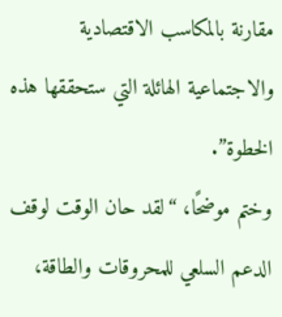مقارنة بالمكاسب الاقتصادية والاجتماعية الهائلة التي ستحققها هذه الخطوة”.
وختم موضحًا، “لقد حان الوقت لوقف الدعم السلعي للمحروقات والطاقة،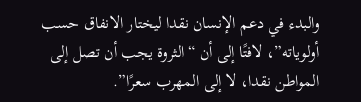والبدء في دعم الإنسان نقدا ليختار الانفاق حسب أولوياته”، لافتًا إلى أن “الثروة يجب أن تصل إلى المواطن نقدا، لا إلى المهرب سعرًا”.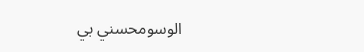الوسومحسني بي